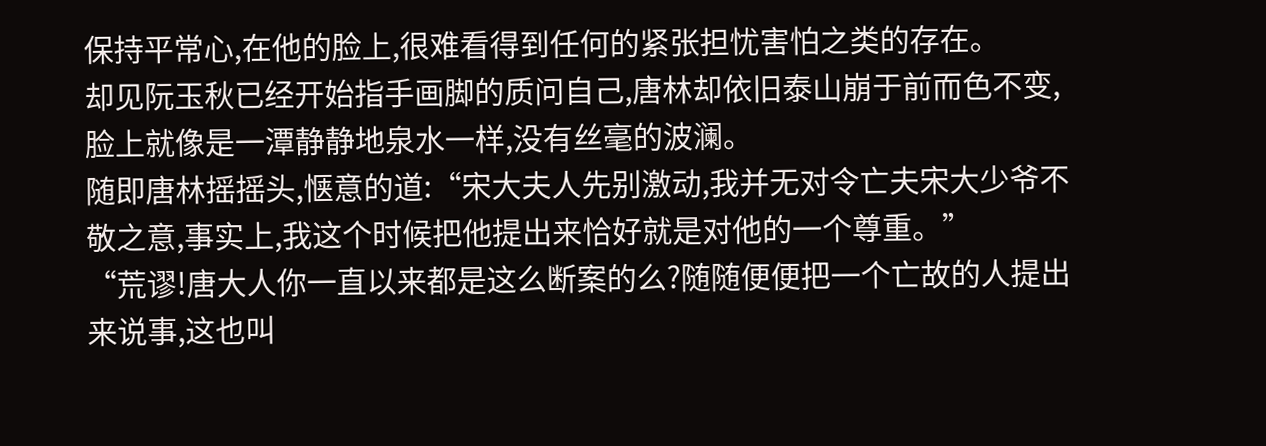保持平常心,在他的脸上,很难看得到任何的紧张担忧害怕之类的存在。
却见阮玉秋已经开始指手画脚的质问自己,唐林却依旧泰山崩于前而色不变,脸上就像是一潭静静地泉水一样,没有丝毫的波澜。
随即唐林摇摇头,惬意的道:“宋大夫人先别激动,我并无对令亡夫宋大少爷不敬之意,事实上,我这个时候把他提出来恰好就是对他的一个尊重。”
“荒谬!唐大人你一直以来都是这么断案的么?随随便便把一个亡故的人提出来说事,这也叫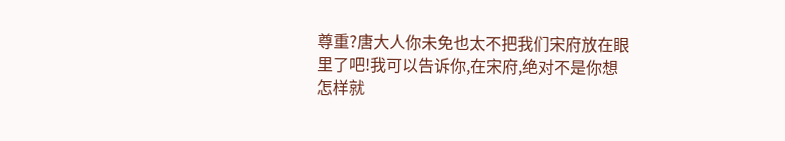尊重?唐大人你未免也太不把我们宋府放在眼里了吧!我可以告诉你,在宋府,绝对不是你想怎样就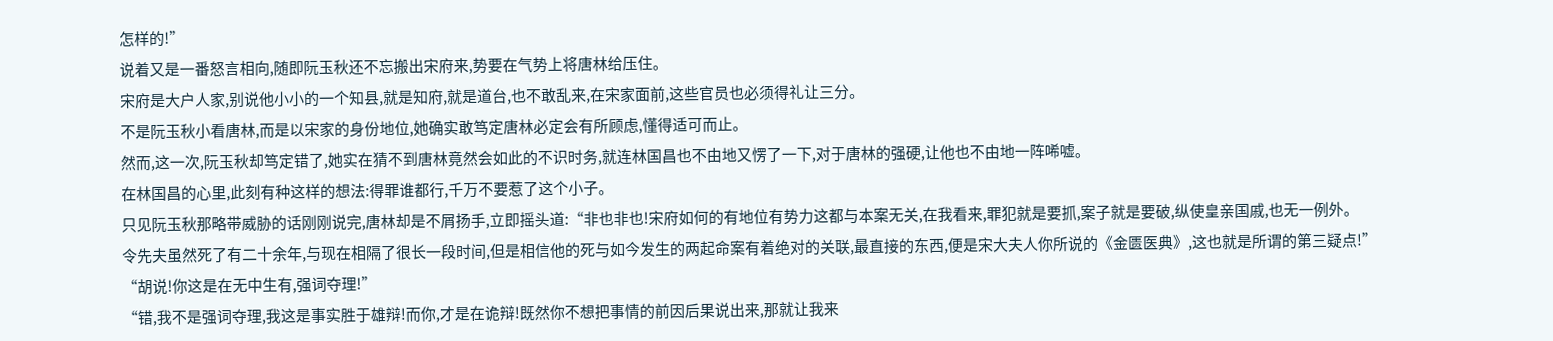怎样的!”
说着又是一番怒言相向,随即阮玉秋还不忘搬出宋府来,势要在气势上将唐林给压住。
宋府是大户人家,别说他小小的一个知县,就是知府,就是道台,也不敢乱来,在宋家面前,这些官员也必须得礼让三分。
不是阮玉秋小看唐林,而是以宋家的身份地位,她确实敢笃定唐林必定会有所顾虑,懂得适可而止。
然而,这一次,阮玉秋却笃定错了,她实在猜不到唐林竟然会如此的不识时务,就连林国昌也不由地又愣了一下,对于唐林的强硬,让他也不由地一阵唏嘘。
在林国昌的心里,此刻有种这样的想法:得罪谁都行,千万不要惹了这个小子。
只见阮玉秋那略带威胁的话刚刚说完,唐林却是不屑扬手,立即摇头道:“非也非也!宋府如何的有地位有势力这都与本案无关,在我看来,罪犯就是要抓,案子就是要破,纵使皇亲国戚,也无一例外。
令先夫虽然死了有二十余年,与现在相隔了很长一段时间,但是相信他的死与如今发生的两起命案有着绝对的关联,最直接的东西,便是宋大夫人你所说的《金匮医典》,这也就是所谓的第三疑点!”
“胡说!你这是在无中生有,强词夺理!”
“错,我不是强词夺理,我这是事实胜于雄辩!而你,才是在诡辩!既然你不想把事情的前因后果说出来,那就让我来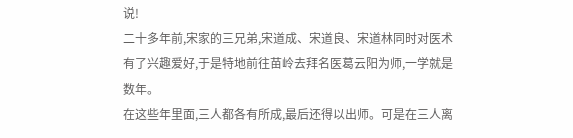说!
二十多年前,宋家的三兄弟,宋道成、宋道良、宋道林同时对医术有了兴趣爱好,于是特地前往苗岭去拜名医葛云阳为师,一学就是数年。
在这些年里面,三人都各有所成,最后还得以出师。可是在三人离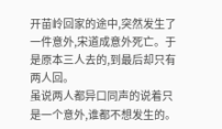开苗岭回家的途中,突然发生了一件意外,宋道成意外死亡。于是原本三人去的,到最后却只有两人回。
虽说两人都异口同声的说着只是一个意外,谁都不想发生的。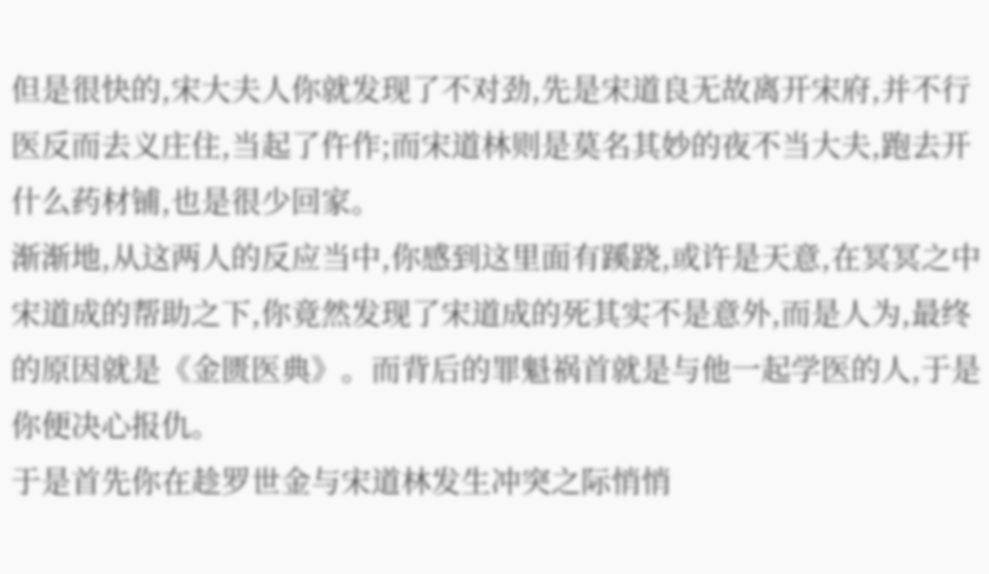但是很快的,宋大夫人你就发现了不对劲,先是宋道良无故离开宋府,并不行医反而去义庄住,当起了仵作;而宋道林则是莫名其妙的夜不当大夫,跑去开什么药材铺,也是很少回家。
渐渐地,从这两人的反应当中,你感到这里面有蹊跷,或许是天意,在冥冥之中宋道成的帮助之下,你竟然发现了宋道成的死其实不是意外,而是人为,最终的原因就是《金匮医典》。而背后的罪魁祸首就是与他一起学医的人,于是你便决心报仇。
于是首先你在趁罗世金与宋道林发生冲突之际悄悄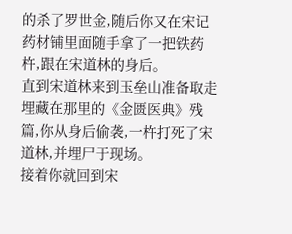的杀了罗世金,随后你又在宋记药材铺里面随手拿了一把铁药杵,跟在宋道林的身后。
直到宋道林来到玉垒山准备取走埋藏在那里的《金匮医典》残篇,你从身后偷袭,一杵打死了宋道林,并埋尸于现场。
接着你就回到宋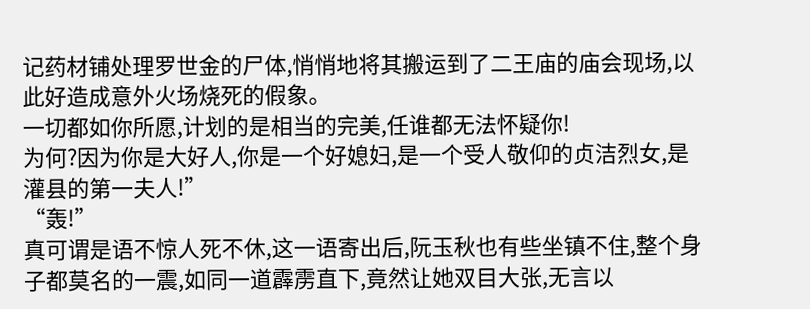记药材铺处理罗世金的尸体,悄悄地将其搬运到了二王庙的庙会现场,以此好造成意外火场烧死的假象。
一切都如你所愿,计划的是相当的完美,任谁都无法怀疑你!
为何?因为你是大好人,你是一个好媳妇,是一个受人敬仰的贞洁烈女,是灌县的第一夫人!”
“轰!”
真可谓是语不惊人死不休,这一语寄出后,阮玉秋也有些坐镇不住,整个身子都莫名的一震,如同一道霹雳直下,竟然让她双目大张,无言以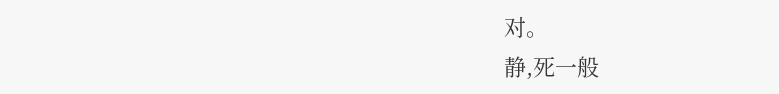对。
静,死一般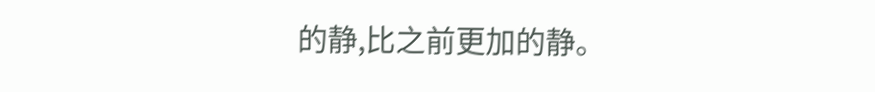的静,比之前更加的静。